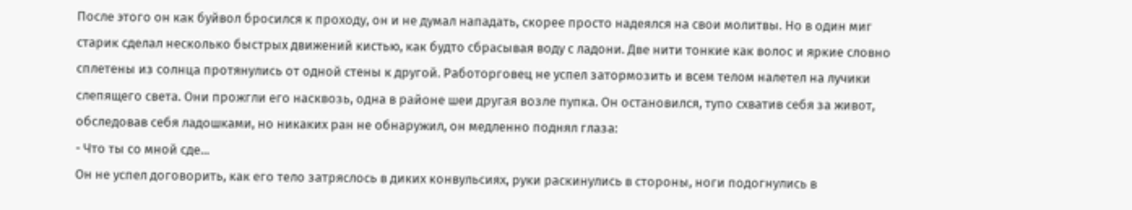После этого он как буйвол бросился к проходу, он и не думал нападать, скорее просто надеялся на свои молитвы. Но в один миг старик сделал несколько быстрых движений кистью, как будто сбрасывая воду с ладони. Две нити тонкие как волос и яркие словно сплетены из солнца протянулись от одной стены к другой. Работорговец не успел затормозить и всем телом налетел на лучики слепящего света. Они прожгли его насквозь, одна в районе шеи другая возле пупка. Он остановился, тупо схватив себя за живот, обследовав себя ладошками, но никаких ран не обнаружил, он медленно поднял глаза:
- Что ты со мной сде...
Он не успел договорить, как его тело затряслось в диких конвульсиях, руки раскинулись в стороны, ноги подогнулись в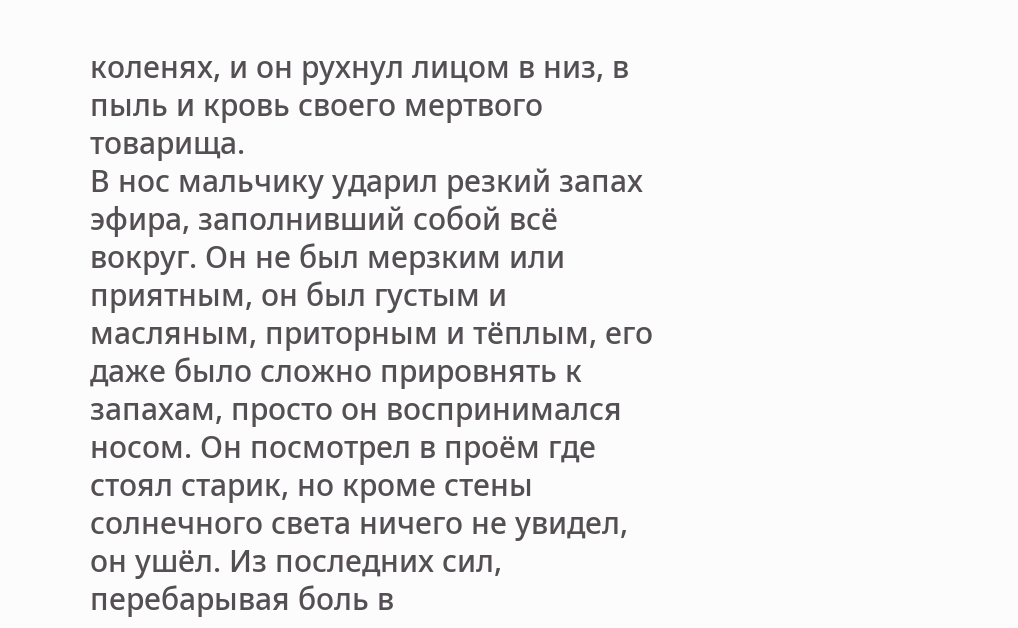коленях, и он рухнул лицом в низ, в пыль и кровь своего мертвого товарища.
В нос мальчику ударил резкий запах эфира, заполнивший собой всё вокруг. Он не был мерзким или приятным, он был густым и масляным, приторным и тёплым, его даже было сложно прировнять к запахам, просто он воспринимался носом. Он посмотрел в проём где стоял старик, но кроме стены солнечного света ничего не увидел, он ушёл. Из последних сил, перебарывая боль в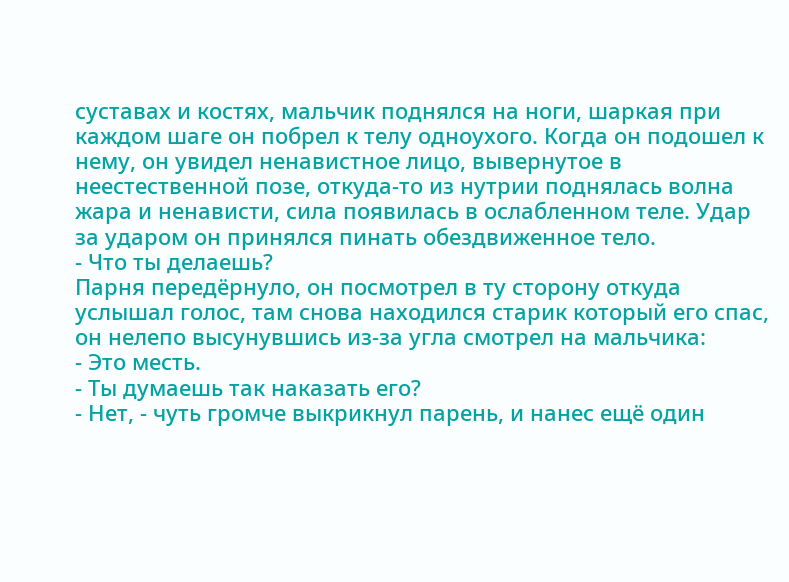суставах и костях, мальчик поднялся на ноги, шаркая при каждом шаге он побрел к телу одноухого. Когда он подошел к нему, он увидел ненавистное лицо, вывернутое в неестественной позе, откуда-то из нутрии поднялась волна жара и ненависти, сила появилась в ослабленном теле. Удар за ударом он принялся пинать обездвиженное тело.
- Что ты делаешь?
Парня передёрнуло, он посмотрел в ту сторону откуда услышал голос, там снова находился старик который его спас, он нелепо высунувшись из-за угла смотрел на мальчика:
- Это месть.
- Ты думаешь так наказать его?
- Нет, - чуть громче выкрикнул парень, и нанес ещё один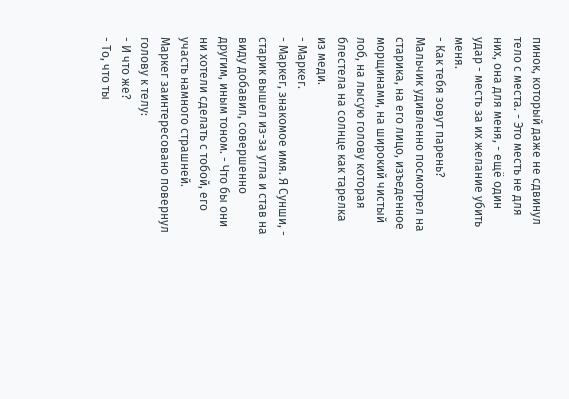пинок, который даже не сдвинул тело с места. - Это месть не для них, она для меня, - ещё один удар - месть за их желание убить меня.
- Как тебя зовут парень?
Мальчик удивленно посмотрел на старика, на его лицо, изъеденное морщинами, на широкий чистый лоб, на лысую голову которая блестела на солнце как тарелка из меди.
- Маркег.
- Маркег, знакомое имя. Я Сунши, - старик вышел из-за угла и став на виду добавил, совершенно другим, иным тоном. - Что бы они ни хотели сделать с тобой, его участь намного страшней.
Маркег заинтересовано повернул голову к телу:
- И что же?
- То, что ты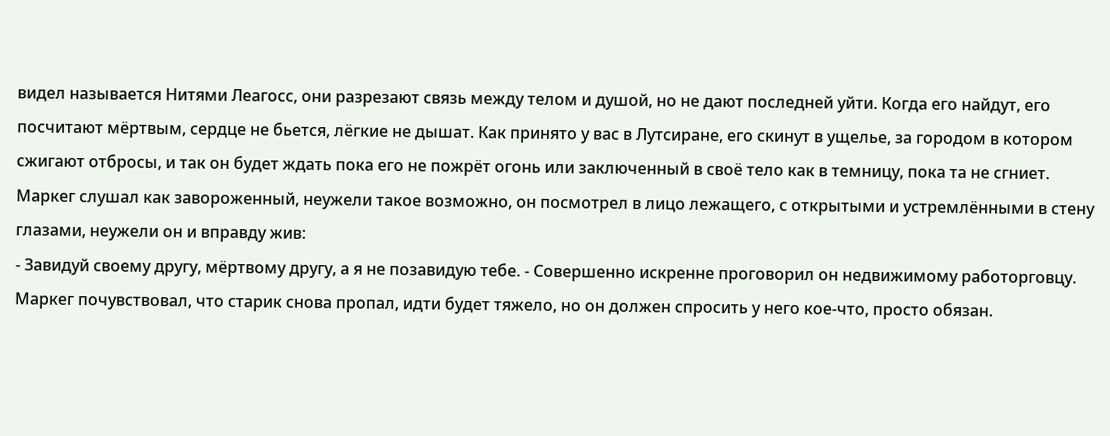видел называется Нитями Леагосс, они разрезают связь между телом и душой, но не дают последней уйти. Когда его найдут, его посчитают мёртвым, сердце не бьется, лёгкие не дышат. Как принято у вас в Лутсиране, его скинут в ущелье, за городом в котором сжигают отбросы, и так он будет ждать пока его не пожрёт огонь или заключенный в своё тело как в темницу, пока та не сгниет.
Маркег слушал как завороженный, неужели такое возможно, он посмотрел в лицо лежащего, с открытыми и устремлёнными в стену глазами, неужели он и вправду жив:
- Завидуй своему другу, мёртвому другу, а я не позавидую тебе. - Совершенно искренне проговорил он недвижимому работорговцу.
Маркег почувствовал, что старик снова пропал, идти будет тяжело, но он должен спросить у него кое-что, просто обязан.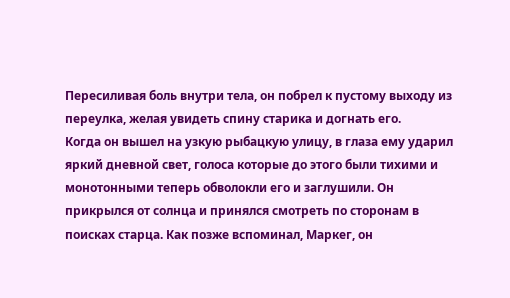Пересиливая боль внутри тела, он побрел к пустому выходу из переулка, желая увидеть спину старика и догнать его.
Когда он вышел на узкую рыбацкую улицу, в глаза ему ударил яркий дневной свет, голоса которые до этого были тихими и монотонными теперь обволокли его и заглушили. Он прикрылся от солнца и принялся смотреть по сторонам в поисках старца. Как позже вспоминал, Маркег, он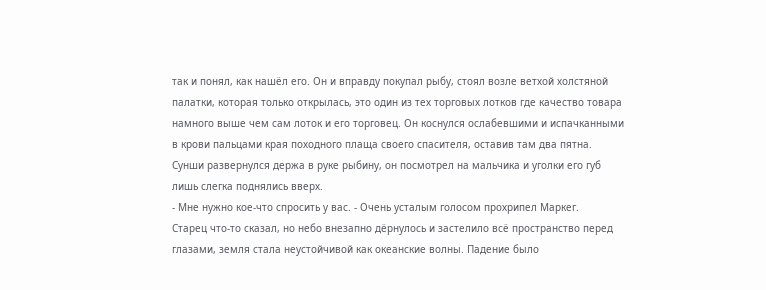так и понял, как нашёл его. Он и вправду покупал рыбу, стоял возле ветхой холстяной палатки, которая только открылась, это один из тех торговых лотков где качество товара намного выше чем сам лоток и его торговец. Он коснулся ослабевшими и испачканными в крови пальцами края походного плаща своего спасителя, оставив там два пятна. Сунши развернулся держа в руке рыбину, он посмотрел на мальчика и уголки его губ лишь слегка поднялись вверх.
- Мне нужно кое-что спросить у вас. - Очень усталым голосом прохрипел Маркег.
Старец что-то сказал, но небо внезапно дёрнулось и застелило всё пространство перед глазами, земля стала неустойчивой как океанские волны. Падение было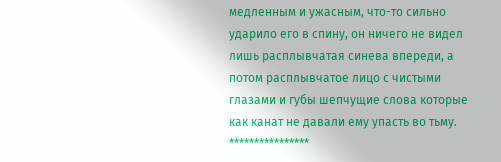медленным и ужасным, что-то сильно ударило его в спину, он ничего не видел лишь расплывчатая синева впереди, а потом расплывчатое лицо с чистыми глазами и губы шепчущие слова которые как канат не давали ему упасть во тьму.
****************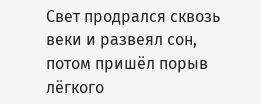Свет продрался сквозь веки и развеял сон, потом пришёл порыв лёгкого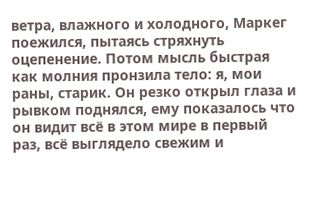ветра, влажного и холодного, Маркег поежился, пытаясь стряхнуть оцепенение. Потом мысль быстрая как молния пронзила тело: я, мои раны, старик. Он резко открыл глаза и рывком поднялся, ему показалось что он видит всё в этом мире в первый раз, всё выглядело свежим и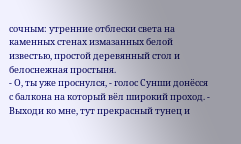сочным: утренние отблески света на каменных стенах измазанных белой известью, простой деревянный стол и белоснежная простыня.
- О, ты уже проснулся, - голос Сунши донёсся с балкона на который вёл широкий проход. - Выходи ко мне, тут прекрасный тунец и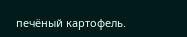печёный картофель.